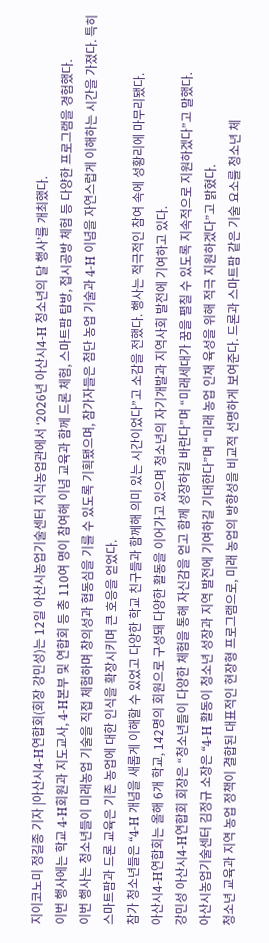지이코노미 정길종 기자 |아산시4-H연합회(회장 강민성)는 12일 아산시농업기술센터 지식농업관에서 ‘2026년 아산시4-H 청소년의 달 행사’를 개최했다.
이번 행사에는 학교 4-H회원과 지도교사, 4-H본부 및 연합회 등 총 110여 명이 참여해 이념 교육과 함께 드론 체험, 스마트팜 탐방, 접시공방 체험 등 다양한 프로그램을 경험했다.
이번 행사는 청소년들이 미래농업 기술을 직접 체험하며 창의성과 협동심을 기를 수 있도록 기획됐으며, 참가자들은 첨단 농업 기술과 4-H 이념을 자연스럽게 이해하는 시간을 가졌다. 특히 스마트팜과 드론 교육은 기존 농업에 대한 인식을 확장시키며 큰 호응을 얻었다.
참가 청소년들은 “4-H 개념을 새롭게 이해할 수 있었고 다양한 학교 친구들과 함께해 의미 있는 시간이었다”고 소감을 전했다. 행사는 적극적인 참여 속에 성황리에 마무리됐다.
아산시4-H연합회는 올해 6개 학교, 142명의 회원으로 구성돼 다양한 활동을 이어가고 있으며 청소년의 자기개발과 지역사회 발전에 기여하고 있다.
강민성 아산시4-H연합회 회장은 “청소년들이 다양한 체험을 통해 자신감을 얻고 함께 성장하길 바란다”며 “미래세대가 꿈을 펼칠 수 있도록 지속적으로 지원하겠다”고 말했다.
아산시농업기술센터 김정규 소장은 “4-H 활동이 청소년 성장과 지역 발전에 기여하길 기대한다”며 “미래 농업 인재 육성을 위해 적극 지원하겠다”고 밝혔다.
청소년 교육과 지역 농업 정책이 결합된 대표적인 현장형 프로그램으로, 미래 농업의 방향성을 비교적 선명하게 보여준다. 드론과 스마트팜 같은 기술 요소를 청소년 체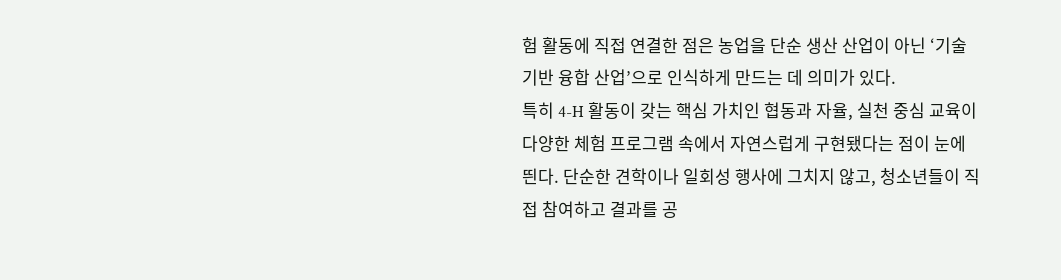험 활동에 직접 연결한 점은 농업을 단순 생산 산업이 아닌 ‘기술 기반 융합 산업’으로 인식하게 만드는 데 의미가 있다.
특히 4-H 활동이 갖는 핵심 가치인 협동과 자율, 실천 중심 교육이 다양한 체험 프로그램 속에서 자연스럽게 구현됐다는 점이 눈에 띈다. 단순한 견학이나 일회성 행사에 그치지 않고, 청소년들이 직접 참여하고 결과를 공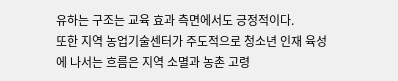유하는 구조는 교육 효과 측면에서도 긍정적이다.
또한 지역 농업기술센터가 주도적으로 청소년 인재 육성에 나서는 흐름은 지역 소멸과 농촌 고령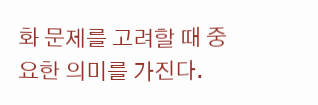화 문제를 고려할 때 중요한 의미를 가진다.